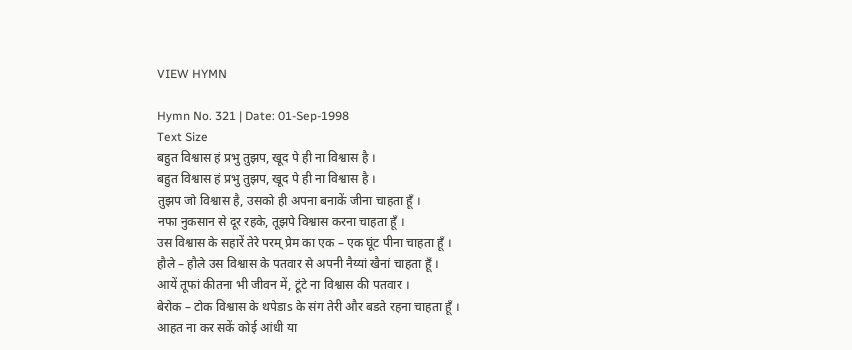VIEW HYMN

Hymn No. 321 | Date: 01-Sep-1998
Text Size
बहुत विश्वास हं प्रभु तुझप, खूद पे ही ना विश्वास है ।
बहुत विश्वास हं प्रभु तुझप, खूद पे ही ना विश्वास है ।
तुझप जो विश्वास है, उसको ही अपना बनाकें जीना चाहता हूँ ।
नफा नुकसान से दूर रहके, तूझपे विश्वास करना चाहता हूँ ।
उस विश्वास के सहारें तेरे परम् प्रेम का एक – एक घूंट पीना चाहता हूँ ।
हौले – हौले उस विश्वास के पतवार से अपनी नैय्यां खैनां चाहता हूँ ।
आयें तूफां कीतना भी जीवन में, टूंटे ना विश्वास की पतवार ।
बेरोक – टोक विश्वास के थपेडाs के संग तेरी और बडते रहना चाहता हूँ ।
आहत ना कर सकें कोई आंधी या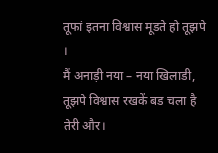तूफां इतना विश्वास मूडते हो तूझपे ।
मैं अनाड़ी नया – नया खिलाडी, तूझपे विश्वास रखकें बड चला है तेरी और।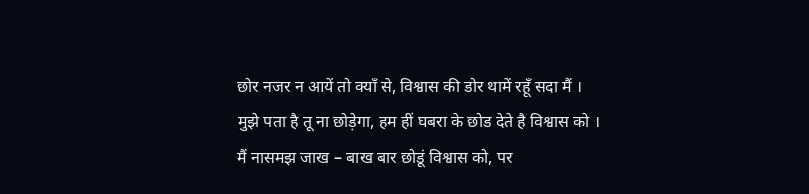छोर नजर न आयें तो क्याँ से, विश्वास की डोर थामें रहूँ सदा मैं ।
मुझे पता है तू ना छोड़ेगा, हम हीं घबरा के छोड देते है विश्वास को ।
मैं नासमझ जाख – बाख बार छोडूं विश्वास को, पर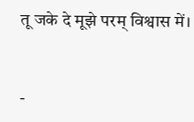तू जके दे मूझे परम् विश्वास में।


-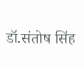डॉ.संतोष सिंह